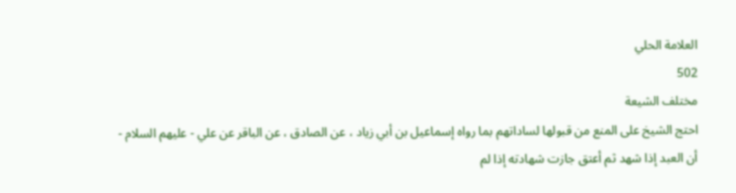العلامة الحلي
502
مختلف الشيعة
احتج الشيخ على المنع من قبولها لساداتهم بما رواه إسماعيل بن أبي زياد ، عن الصادق ، عن الباقر عن علي - عليهم السلام - أن العبد إذا شهد ثم أعتق جازت شهادته إذا لم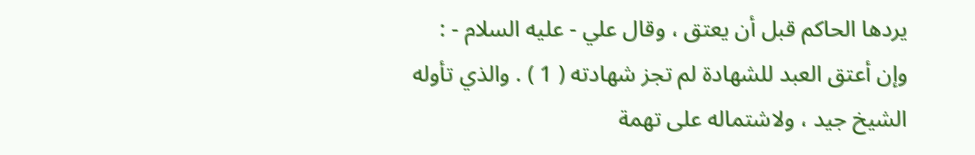يردها الحاكم قبل أن يعتق ، وقال علي - عليه السلام - : وإن أعتق العبد للشهادة لم تجز شهادته ( 1 ) . والذي تأوله الشيخ جيد ، ولاشتماله على تهمة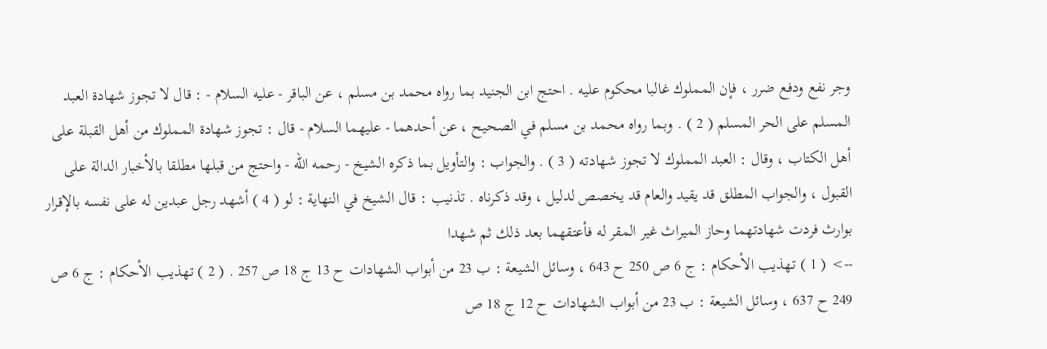وجر نفع ودفع ضرر ، فإن المملوك غالبا محكوم عليه . احتج ابن الجنيد بما رواه محمد بن مسلم ، عن الباقر - عليه السلام - : قال لا تجوز شهادة العبد المسلم على الحر المسلم ( 2 ) . وبما رواه محمد بن مسلم في الصحيح ، عن أحدهما - عليهما السلام - قال : تجوز شهادة المملوك من أهل القبلة على أهل الكتاب ، وقال : العبد المملوك لا تجوز شهادته ( 3 ) . والجواب : والتأويل بما ذكره الشيخ - رحمه الله - واحتج من قبلها مطلقا بالأخبار الدالة على القبول ، والجواب المطلق قد يقيد والعام قد يخصص لدليل ، وقد ذكرناه . تذنيب : قال الشيخ في النهاية : لو ( 4 ) أشهد رجل عبدين له على نفسه بالإقرار بوارث فردت شهادتهما وحاز الميراث غير المقر له فأعتقهما بعد ذلك ثم شهدا
--> ( 1 ) تهذيب الأحكام : ج 6 ص 250 ح 643 ، وسائل الشيعة : ب 23 من أبواب الشهادات ح 13 ج 18 ص 257 . ( 2 ) تهذيب الأحكام : ج 6 ص 249 ح 637 ، وسائل الشيعة : ب 23 من أبواب الشهادات ح 12 ج 18 ص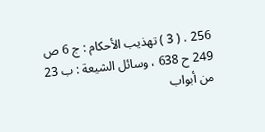256 . ( 3 ) تهذيب الأحكام : ج 6 ص 249 ح 638 ، وسائل الشيعة : ب 23 من أبواب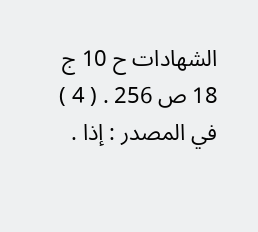الشهادات ح 10 ج 18 ص 256 . ( 4 ) في المصدر : إذا .